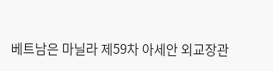베트남은 마닐라 제59차 아세안 외교장관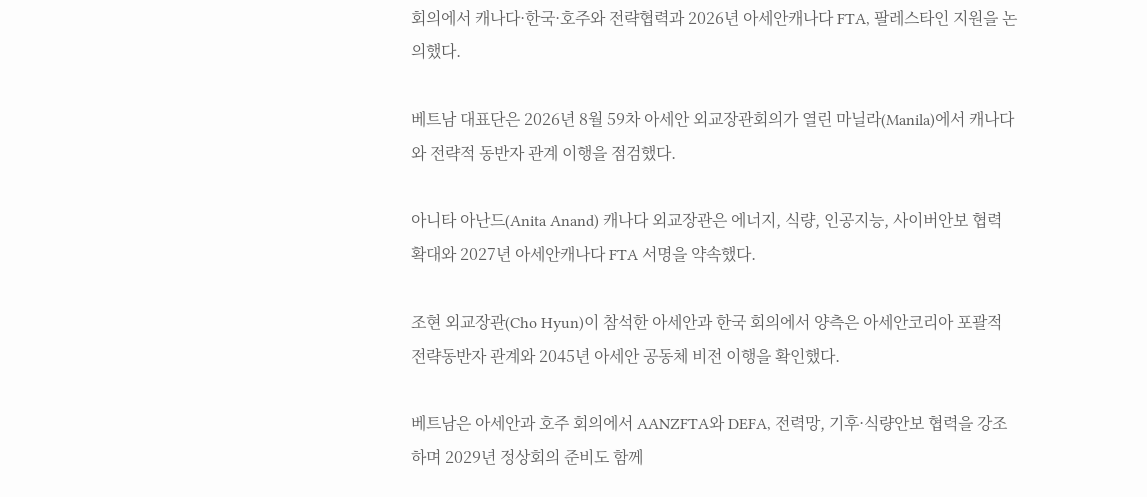회의에서 캐나다·한국·호주와 전략협력과 2026년 아세안캐나다 FTA, 팔레스타인 지원을 논의했다.

베트남 대표단은 2026년 8월 59차 아세안 외교장관회의가 열린 마닐라(Manila)에서 캐나다와 전략적 동반자 관계 이행을 점검했다.

아니타 아난드(Anita Anand) 캐나다 외교장관은 에너지, 식량, 인공지능, 사이버안보 협력 확대와 2027년 아세안캐나다 FTA 서명을 약속했다.

조현 외교장관(Cho Hyun)이 참석한 아세안과 한국 회의에서 양측은 아세안코리아 포괄적 전략동반자 관계와 2045년 아세안 공동체 비전 이행을 확인했다.

베트남은 아세안과 호주 회의에서 AANZFTA와 DEFA, 전력망, 기후·식량안보 협력을 강조하며 2029년 정상회의 준비도 함께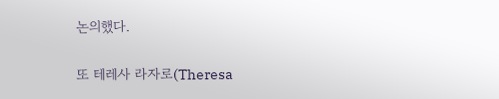논의했다.

또 테레사 라자로(Theresa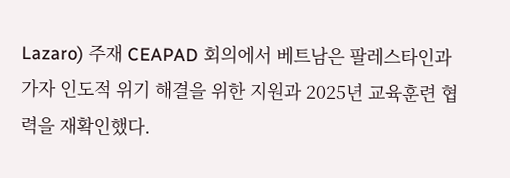Lazaro) 주재 CEAPAD 회의에서 베트남은 팔레스타인과 가자 인도적 위기 해결을 위한 지원과 2025년 교육훈련 협력을 재확인했다.